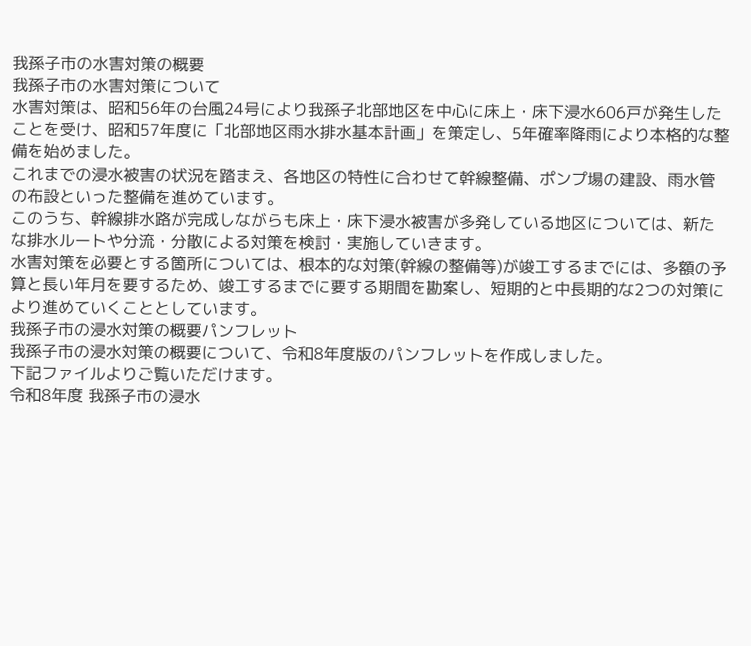我孫子市の水害対策の概要
我孫子市の水害対策について
水害対策は、昭和56年の台風24号により我孫子北部地区を中心に床上・床下浸水606戸が発生したことを受け、昭和57年度に「北部地区雨水排水基本計画」を策定し、5年確率降雨により本格的な整備を始めました。
これまでの浸水被害の状況を踏まえ、各地区の特性に合わせて幹線整備、ポンプ場の建設、雨水管の布設といった整備を進めています。
このうち、幹線排水路が完成しながらも床上・床下浸水被害が多発している地区については、新たな排水ルートや分流・分散による対策を検討・実施していきます。
水害対策を必要とする箇所については、根本的な対策(幹線の整備等)が竣工するまでには、多額の予算と長い年月を要するため、竣工するまでに要する期間を勘案し、短期的と中長期的な2つの対策により進めていくこととしています。
我孫子市の浸水対策の概要パンフレット
我孫子市の浸水対策の概要について、令和8年度版のパンフレットを作成しました。
下記ファイルよりご覧いただけます。
令和8年度 我孫子市の浸水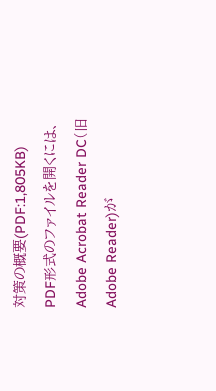対策の概要(PDF:1,805KB)
PDF形式のファイルを開くには、Adobe Acrobat Reader DC(旧Adobe Reader)が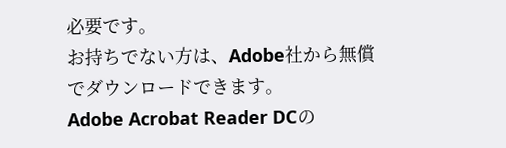必要です。
お持ちでない方は、Adobe社から無償でダウンロードできます。
Adobe Acrobat Reader DCの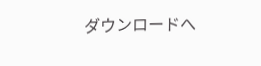ダウンロードへ